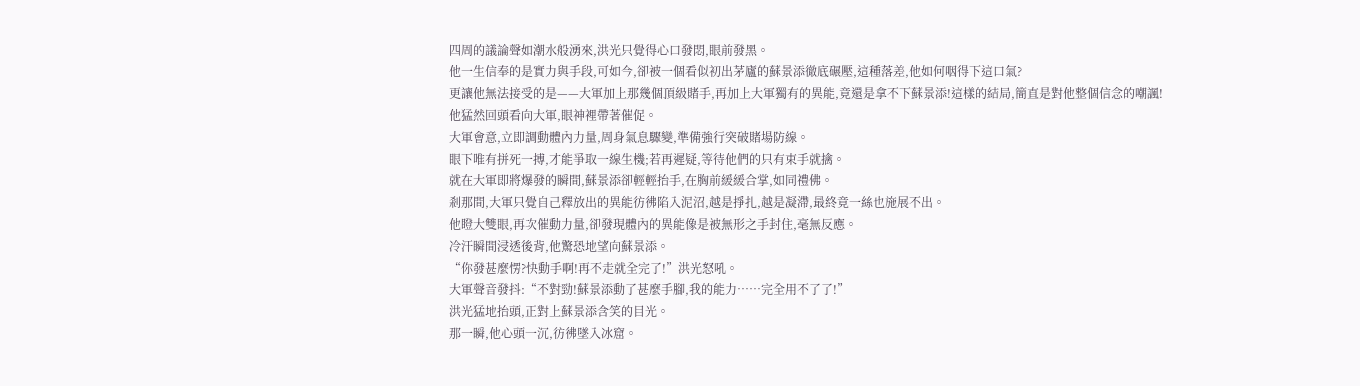四周的議論聲如潮水般湧來,洪光只覺得心口發悶,眼前發黑。
他一生信奉的是實力與手段,可如今,卻被一個看似初出茅廬的蘇景添徹底碾壓,這種落差,他如何咽得下這口氣?
更讓他無法接受的是——大軍加上那幾個頂級賭手,再加上大軍獨有的異能,竟還是拿不下蘇景添!這樣的結局,簡直是對他整個信念的嘲諷!
他猛然回頭看向大軍,眼神裡帶著催促。
大軍會意,立即調動體內力量,周身氣息驟變,準備強行突破賭場防線。
眼下唯有拼死一搏,才能爭取一線生機;若再遲疑,等待他們的只有束手就擒。
就在大軍即將爆發的瞬間,蘇景添卻輕輕抬手,在胸前緩緩合掌,如同禮佛。
剎那間,大軍只覺自己釋放出的異能彷彿陷入泥沼,越是掙扎,越是凝滯,最終竟一絲也施展不出。
他瞪大雙眼,再次催動力量,卻發現體內的異能像是被無形之手封住,毫無反應。
冷汗瞬間浸透後背,他驚恐地望向蘇景添。
“你發甚麼愣?快動手啊!再不走就全完了!”洪光怒吼。
大軍聲音發抖:“不對勁!蘇景添動了甚麼手腳,我的能力……完全用不了了!”
洪光猛地抬頭,正對上蘇景添含笑的目光。
那一瞬,他心頭一沉,彷彿墜入冰窟。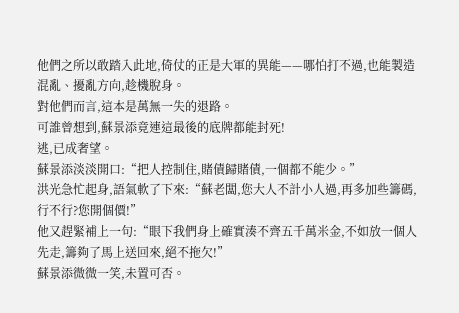他們之所以敢踏入此地,倚仗的正是大軍的異能——哪怕打不過,也能製造混亂、擾亂方向,趁機脫身。
對他們而言,這本是萬無一失的退路。
可誰曾想到,蘇景添竟連這最後的底牌都能封死!
逃,已成奢望。
蘇景添淡淡開口:“把人控制住,賭債歸賭債,一個都不能少。”
洪光急忙起身,語氣軟了下來:“蘇老闆,您大人不計小人過,再多加些籌碼,行不行?您開個價!”
他又趕緊補上一句:“眼下我們身上確實湊不齊五千萬米金,不如放一個人先走,籌夠了馬上送回來,絕不拖欠!”
蘇景添微微一笑,未置可否。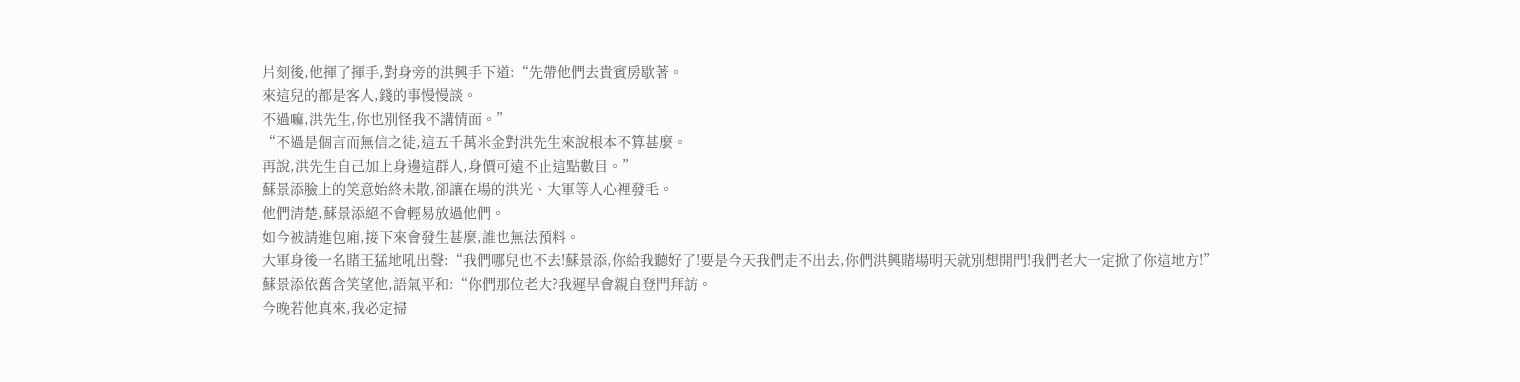片刻後,他揮了揮手,對身旁的洪興手下道:“先帶他們去貴賓房歇著。
來這兒的都是客人,錢的事慢慢談。
不過嘛,洪先生,你也別怪我不講情面。”
“不過是個言而無信之徒,這五千萬米金對洪先生來說根本不算甚麼。
再說,洪先生自己加上身邊這群人,身價可遠不止這點數目。”
蘇景添臉上的笑意始終未散,卻讓在場的洪光、大軍等人心裡發毛。
他們清楚,蘇景添絕不會輕易放過他們。
如今被請進包廂,接下來會發生甚麼,誰也無法預料。
大軍身後一名賭王猛地吼出聲:“我們哪兒也不去!蘇景添,你給我聽好了!要是今天我們走不出去,你們洪興賭場明天就別想開門!我們老大一定掀了你這地方!”
蘇景添依舊含笑望他,語氣平和:“你們那位老大?我遲早會親自登門拜訪。
今晚若他真來,我必定掃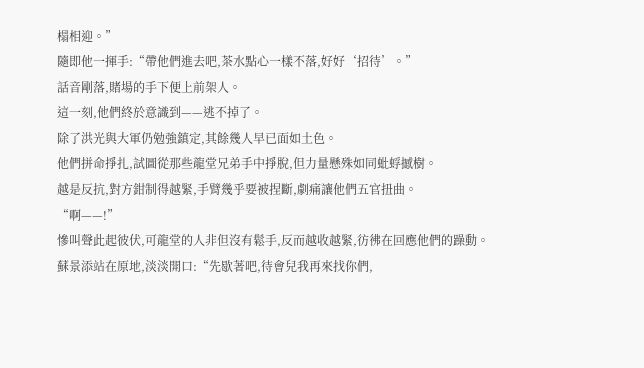榻相迎。”
隨即他一揮手:“帶他們進去吧,茶水點心一樣不落,好好‘招待’。”
話音剛落,賭場的手下便上前架人。
這一刻,他們終於意識到——逃不掉了。
除了洪光與大軍仍勉強鎮定,其餘幾人早已面如土色。
他們拼命掙扎,試圖從那些龍堂兄弟手中掙脫,但力量懸殊如同蚍蜉撼樹。
越是反抗,對方鉗制得越緊,手臂幾乎要被捏斷,劇痛讓他們五官扭曲。
“啊——!”
慘叫聲此起彼伏,可龍堂的人非但沒有鬆手,反而越收越緊,彷彿在回應他們的躁動。
蘇景添站在原地,淡淡開口:“先歇著吧,待會兒我再來找你們,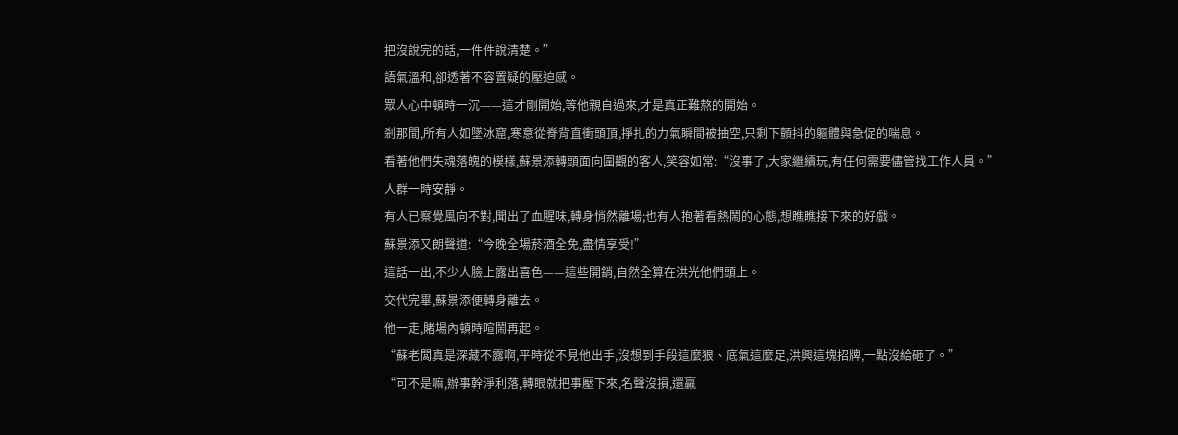把沒說完的話,一件件說清楚。”
語氣溫和,卻透著不容置疑的壓迫感。
眾人心中頓時一沉——這才剛開始,等他親自過來,才是真正難熬的開始。
剎那間,所有人如墜冰窟,寒意從脊背直衝頭頂,掙扎的力氣瞬間被抽空,只剩下顫抖的軀體與急促的喘息。
看著他們失魂落魄的模樣,蘇景添轉頭面向圍觀的客人,笑容如常:“沒事了,大家繼續玩,有任何需要儘管找工作人員。”
人群一時安靜。
有人已察覺風向不對,聞出了血腥味,轉身悄然離場;也有人抱著看熱鬧的心態,想瞧瞧接下來的好戲。
蘇景添又朗聲道:“今晚全場菸酒全免,盡情享受!”
這話一出,不少人臉上露出喜色——這些開銷,自然全算在洪光他們頭上。
交代完畢,蘇景添便轉身離去。
他一走,賭場內頓時喧鬧再起。
“蘇老闆真是深藏不露啊,平時從不見他出手,沒想到手段這麼狠、底氣這麼足,洪興這塊招牌,一點沒給砸了。”
“可不是嘛,辦事幹淨利落,轉眼就把事壓下來,名聲沒損,還贏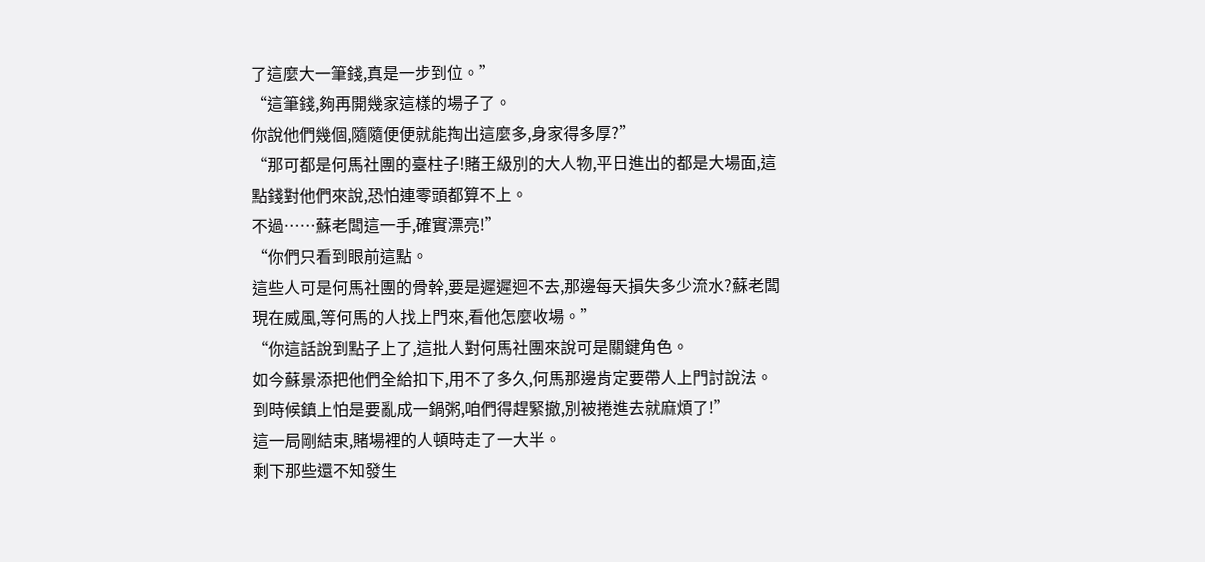了這麼大一筆錢,真是一步到位。”
“這筆錢,夠再開幾家這樣的場子了。
你說他們幾個,隨隨便便就能掏出這麼多,身家得多厚?”
“那可都是何馬社團的臺柱子!賭王級別的大人物,平日進出的都是大場面,這點錢對他們來說,恐怕連零頭都算不上。
不過……蘇老闆這一手,確實漂亮!”
“你們只看到眼前這點。
這些人可是何馬社團的骨幹,要是遲遲迴不去,那邊每天損失多少流水?蘇老闆現在威風,等何馬的人找上門來,看他怎麼收場。”
“你這話說到點子上了,這批人對何馬社團來說可是關鍵角色。
如今蘇景添把他們全給扣下,用不了多久,何馬那邊肯定要帶人上門討說法。
到時候鎮上怕是要亂成一鍋粥,咱們得趕緊撤,別被捲進去就麻煩了!”
這一局剛結束,賭場裡的人頓時走了一大半。
剩下那些還不知發生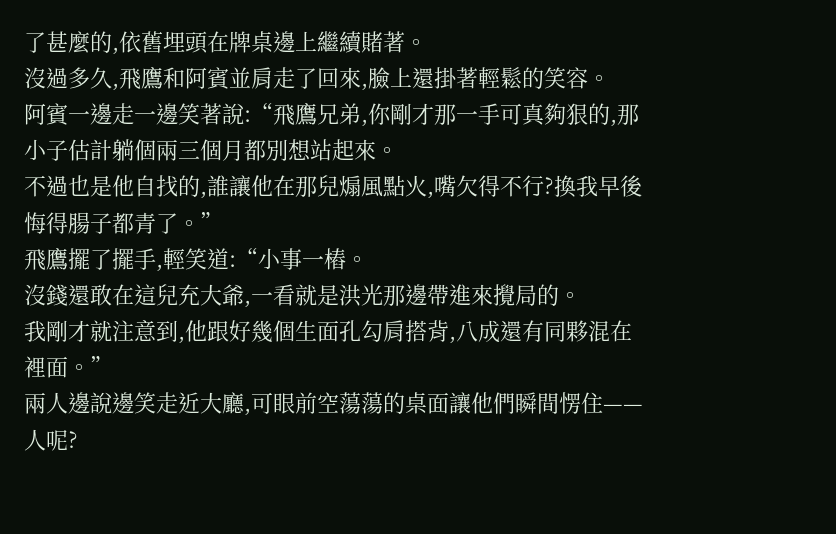了甚麼的,依舊埋頭在牌桌邊上繼續賭著。
沒過多久,飛鷹和阿賓並肩走了回來,臉上還掛著輕鬆的笑容。
阿賓一邊走一邊笑著說:“飛鷹兄弟,你剛才那一手可真夠狠的,那小子估計躺個兩三個月都別想站起來。
不過也是他自找的,誰讓他在那兒煽風點火,嘴欠得不行?換我早後悔得腸子都青了。”
飛鷹擺了擺手,輕笑道:“小事一樁。
沒錢還敢在這兒充大爺,一看就是洪光那邊帶進來攪局的。
我剛才就注意到,他跟好幾個生面孔勾肩搭背,八成還有同夥混在裡面。”
兩人邊說邊笑走近大廳,可眼前空蕩蕩的桌面讓他們瞬間愣住——人呢?